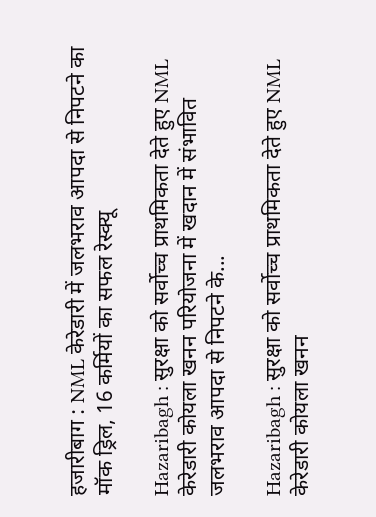हजारीबाग : NML केरेडारी में जलभराव आपदा से निपटने का मॉक ड्रिल, 16 कर्मियों का सफल रेस्क्यू

Hazaribagh : सुरक्षा को सर्वोच्च प्राथमिकता देते हुए NML केरेडारी कोयला खनन परियोजना में खदान में संभावित जलभराव आपदा से निपटने के...

Hazaribagh : सुरक्षा को सर्वोच्च प्राथमिकता देते हुए NML केरेडारी कोयला खनन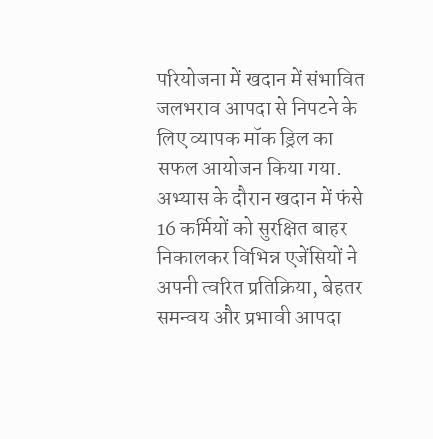परियोजना में खदान में संभावित जलभराव आपदा से निपटने के लिए व्यापक मॉक ड्रिल का सफल आयोजन किया गया. अभ्यास के दौरान खदान में फंसे 16 कर्मियों को सुरक्षित बाहर निकालकर विभिन्न एजेंसियों ने अपनी त्वरित प्रतिक्रिया, बेहतर समन्वय और प्रभावी आपदा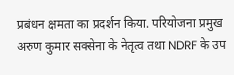प्रबंधन क्षमता का प्रदर्शन किया. परियोजना प्रमुख अरुण कुमार सक्सेना के नेतृत्व तथा NDRF के उप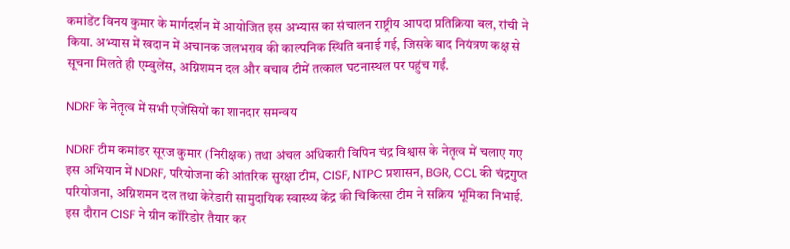कमांडेंट विनय कुमार के मार्गदर्शन में आयोजित इस अभ्यास का संचालन राष्ट्रीय आपदा प्रतिक्रिया बल, रांची ने किया. अभ्यास में खदान में अचानक जलभराव की काल्पनिक स्थिति बनाई गई, जिसके बाद नियंत्रण कक्ष से सूचना मिलते ही एम्बुलेंस, अग्निशमन दल और बचाव टीमें तत्काल घटनास्थल पर पहुंच गईं.

NDRF के नेतृत्व में सभी एजेंसियों का शानदार समन्वय

NDRF टीम कमांडर सूरज कुमार (निरीक्षक) तथा अंचल अधिकारी विपिन चंद्र विश्वास के नेतृत्व में चलाए गए इस अभियान में NDRF, परियोजना की आंतरिक सुरक्षा टीम, CISF, NTPC प्रशासन, BGR, CCL की चंद्रगुप्त परियोजना, अग्निशमन दल तथा केरेडारी सामुदायिक स्वास्थ्य केंद्र की चिकित्सा टीम ने सक्रिय भूमिका निभाई. इस दौरान CISF ने ग्रीन कॉरिडोर तैयार कर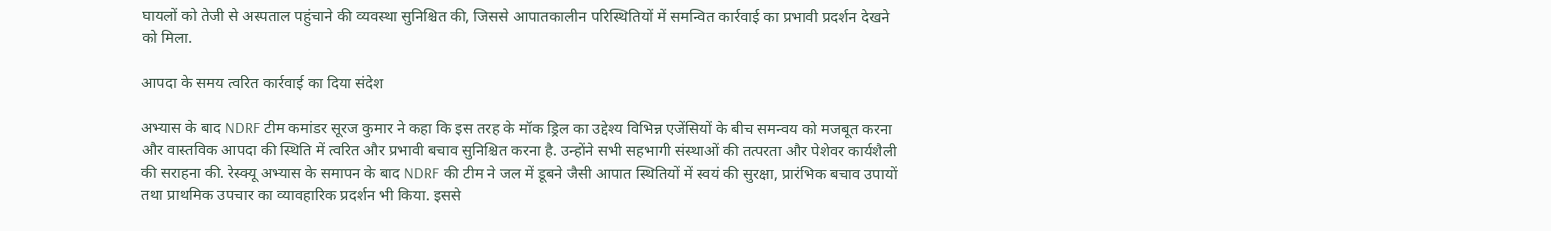घायलों को तेजी से अस्पताल पहुंचाने की व्यवस्था सुनिश्चित की, जिससे आपातकालीन परिस्थितियों में समन्वित कार्रवाई का प्रभावी प्रदर्शन देखने को मिला.

आपदा के समय त्वरित कार्रवाई का दिया संदेश

अभ्यास के बाद NDRF टीम कमांडर सूरज कुमार ने कहा कि इस तरह के मॉक ड्रिल का उद्देश्य विभिन्न एजेंसियों के बीच समन्वय को मजबूत करना और वास्तविक आपदा की स्थिति में त्वरित और प्रभावी बचाव सुनिश्चित करना है. उन्होंने सभी सहभागी संस्थाओं की तत्परता और पेशेवर कार्यशैली की सराहना की. रेस्क्यू अभ्यास के समापन के बाद NDRF की टीम ने जल में डूबने जैसी आपात स्थितियों में स्वयं की सुरक्षा, प्रारंभिक बचाव उपायों तथा प्राथमिक उपचार का व्यावहारिक प्रदर्शन भी किया. इससे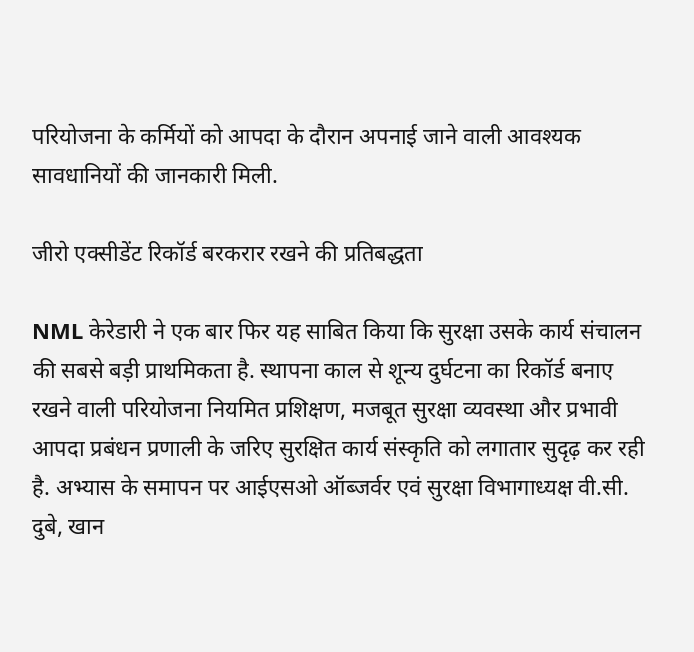परियोजना के कर्मियों को आपदा के दौरान अपनाई जाने वाली आवश्यक सावधानियों की जानकारी मिली.

जीरो एक्सीडेंट रिकॉर्ड बरकरार रखने की प्रतिबद्धता

NML केरेडारी ने एक बार फिर यह साबित किया कि सुरक्षा उसके कार्य संचालन की सबसे बड़ी प्राथमिकता है. स्थापना काल से शून्य दुर्घटना का रिकॉर्ड बनाए रखने वाली परियोजना नियमित प्रशिक्षण, मजबूत सुरक्षा व्यवस्था और प्रभावी आपदा प्रबंधन प्रणाली के जरिए सुरक्षित कार्य संस्कृति को लगातार सुदृढ़ कर रही है. अभ्यास के समापन पर आईएसओ ऑब्जर्वर एवं सुरक्षा विभागाध्यक्ष वी.सी. दुबे, खान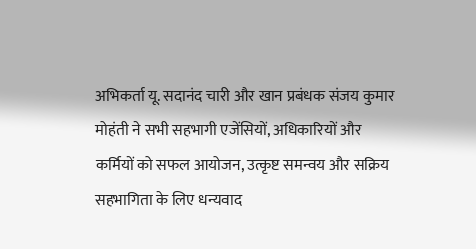अभिकर्ता यू. सदानंद चारी और खान प्रबंधक संजय कुमार मोहंती ने सभी सहभागी एजेंसियों, अधिकारियों और कर्मियों को सफल आयोजन, उत्कृष्ट समन्वय और सक्रिय सहभागिता के लिए धन्यवाद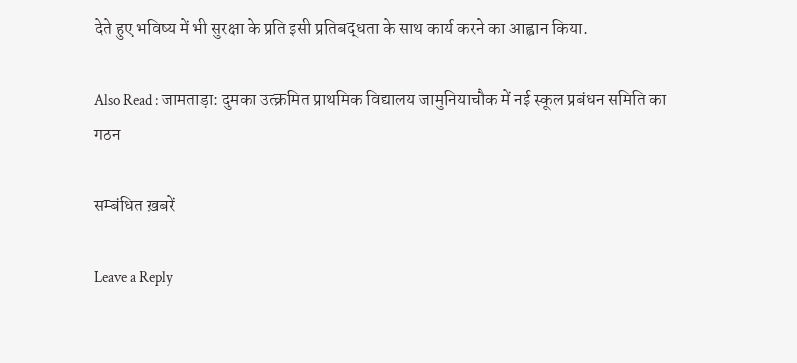देते हुए भविष्य में भी सुरक्षा के प्रति इसी प्रतिबद्धता के साथ कार्य करने का आह्वान किया.

Also Read : जामताड़ा: दुमका उत्क्रमित प्राथमिक विद्यालय जामुनियाचौक में नई स्कूल प्रबंधन समिति का गठन

सम्बंधित ख़बरें

Leave a Reply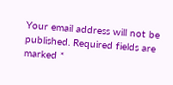Your email address will not be published. Required fields are marked *